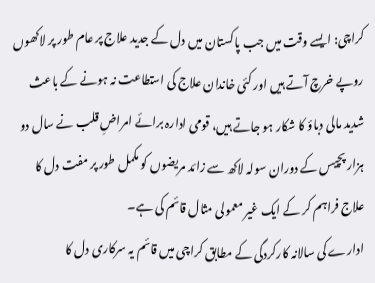کراچی: ایسے وقت میں جب پاکستان میں دل کے جدید علاج پر عام طور پر لاکھوں روپے خرچ آتے ہیں اور کئی خاندان علاج کی استطاعت نہ ہونے کے باعث شدید مالی دباؤ کا شکار ہو جاتے ہیں، قومی ادارہ برائے امراضِ قلب نے سال دو ہزار پچیس کے دوران سولہ لاکھ سے زائد مریضوں کو مکمل طور پر مفت دل کا علاج فراہم کر کے ایک غیر معمولی مثال قائم کی ہے۔
ادارے کی سالانہ کارکردگی کے مطابق کراچی میں قائم یہ سرکاری دل کا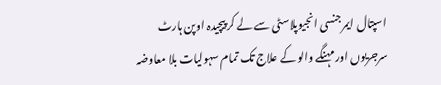اسپتال ایمرجنسی انجیوپلاسٹی سے لے کر پیچیدہ اوپن ہارٹ سرجریوں اور مہنگے والو کے علاج تک تمام سہولیات بلا معاوضہ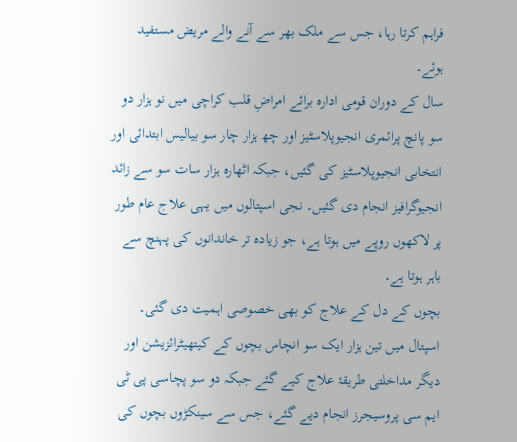فراہم کرتا رہا، جس سے ملک بھر سے آنے والے مریض مستفید ہوئے۔
سال کے دوران قومی ادارہ برائے امراضِ قلب کراچی میں نو ہزار دو سو پانچ پرائمری انجیوپلاسٹیز اور چھ ہزار چار سو بیالیس ابتدائی اور انتخابی انجیوپلاسٹیز کی گئیں، جبکہ اٹھارہ ہزار سات سو سے زائد انجیوگرافیز انجام دی گئیں۔ نجی اسپتالوں میں یہی علاج عام طور پر لاکھوں روپے میں ہوتا ہے، جو زیادہ تر خاندانوں کی پہنچ سے باہر ہوتا ہے۔
بچوں کے دل کے علاج کو بھی خصوصی اہمیت دی گئی۔ اسپتال میں تین ہزار ایک سو انچاس بچوں کے کیتھیٹرائزیشن اور دیگر مداخلتی طریقۂ علاج کیے گئے جبکہ دو سو پچاسی پی ٹی ایم سی پروسیجرز انجام دیے گئے، جس سے سینکڑوں بچوں کی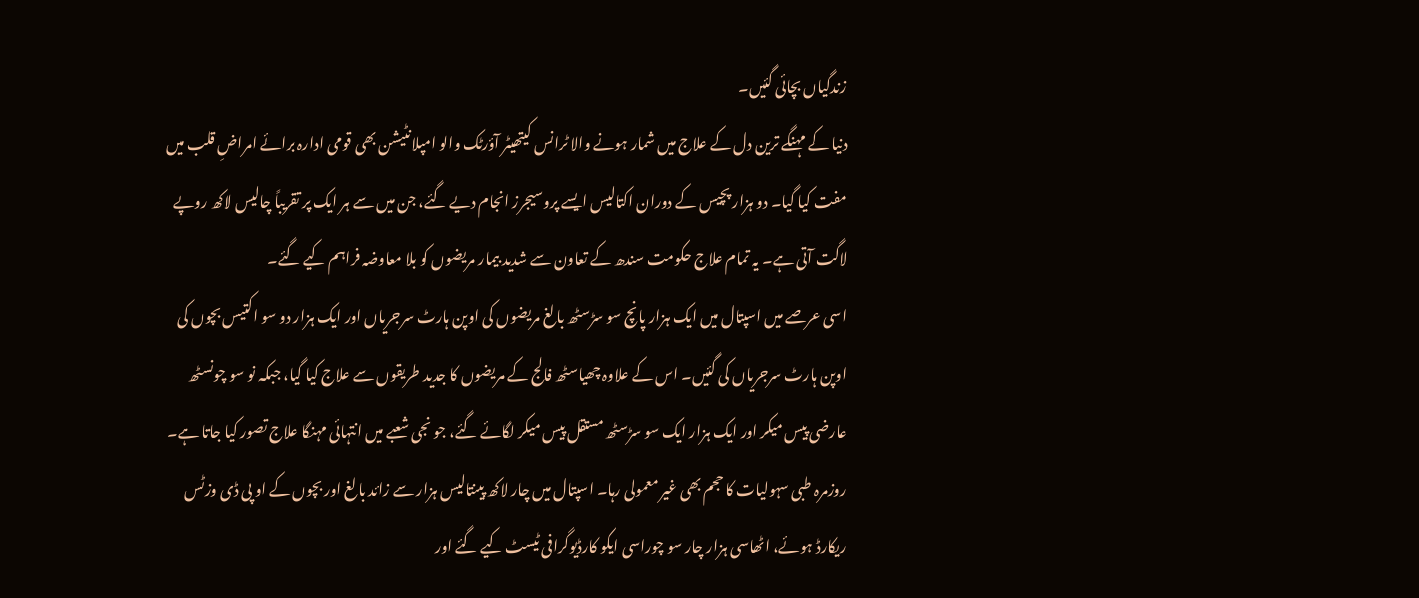زندگیاں بچائی گئیں۔
دنیا کے مہنگے ترین دل کے علاج میں شمار ہونے والا ٹرانس کیتھیٹر آؤرٹک والو امپلانٹیشن بھی قومی ادارہ برائے امراضِ قلب میں مفت کیا گیا۔ دو ہزار پچیس کے دوران اکتالیس ایسے پروسیجرز انجام دیے گئے، جن میں سے ہر ایک پر تقریباً چالیس لاکھ روپے لاگت آتی ہے۔ یہ تمام علاج حکومت سندھ کے تعاون سے شدید بیمار مریضوں کو بلا معاوضہ فراہم کیے گئے۔
اسی عرصے میں اسپتال میں ایک ہزار پانچ سو سڑسٹھ بالغ مریضوں کی اوپن ہارٹ سرجریاں اور ایک ہزار دو سو اکتیس بچوں کی اوپن ہارٹ سرجریاں کی گئیں۔ اس کے علاوہ چھیاسٹھ فالج کے مریضوں کا جدید طریقوں سے علاج کیا گیا، جبکہ نو سو چونسٹھ عارضی پیس میکر اور ایک ہزار ایک سو سڑسٹھ مستقل پیس میکر لگائے گئے، جو نجی شعبے میں انتہائی مہنگا علاج تصور کیا جاتا ہے۔
روزمرہ طبی سہولیات کا حجم بھی غیر معمولی رہا۔ اسپتال میں چار لاکھ پینتالیس ہزار سے زائد بالغ اور بچوں کے او پی ڈی وزٹس ریکارڈ ہوئے، اٹھاسی ہزار چار سو چوراسی ایکو کارڈیوگرافی ٹیسٹ کیے گئے اور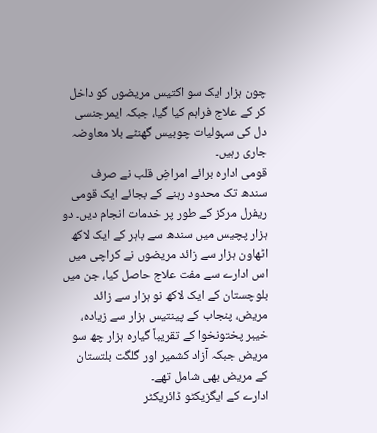چون ہزار ایک سو اکتیس مریضوں کو داخل کر کے علاج فراہم کیا گیا، جبکہ ایمرجنسی دل کی سہولیات چوبیس گھنٹے بلا معاوضہ جاری رہیں۔
قومی ادارہ برائے امراضِ قلب نے صرف سندھ تک محدود رہنے کے بجائے ایک قومی ریفرل مرکز کے طور پر خدمات انجام دیں۔ دو ہزار پچیس میں سندھ سے باہر کے ایک لاکھ اٹھاون ہزار سے زائد مریضوں نے کراچی میں اس ادارے سے مفت علاج حاصل کیا، جن میں بلوچستان کے ایک لاکھ نو ہزار سے زائد مریض، پنجاب کے پینتیس ہزار سے زیادہ، خیبر پختونخوا کے تقریباً گیارہ ہزار چھ سو مریض جبکہ آزاد کشمیر اور گلگت بلتستان کے مریض بھی شامل تھے۔
ادارے کے ایگزیکٹو ڈائریکٹر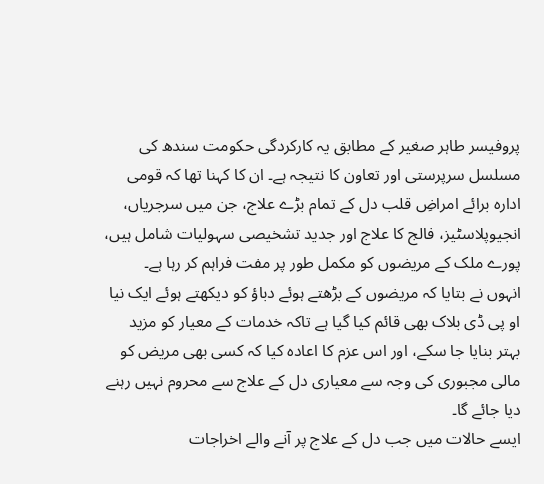پروفیسر طاہر صغیر کے مطابق یہ کارکردگی حکومت سندھ کی مسلسل سرپرستی اور تعاون کا نتیجہ ہے۔ ان کا کہنا تھا کہ قومی ادارہ برائے امراضِ قلب دل کے تمام بڑے علاج، جن میں سرجریاں، انجیوپلاسٹیز، فالج کا علاج اور جدید تشخیصی سہولیات شامل ہیں، پورے ملک کے مریضوں کو مکمل طور پر مفت فراہم کر رہا ہے۔
انہوں نے بتایا کہ مریضوں کے بڑھتے ہوئے دباؤ کو دیکھتے ہوئے ایک نیا او پی ڈی بلاک بھی قائم کیا گیا ہے تاکہ خدمات کے معیار کو مزید بہتر بنایا جا سکے، اور اس عزم کا اعادہ کیا کہ کسی بھی مریض کو مالی مجبوری کی وجہ سے معیاری دل کے علاج سے محروم نہیں رہنے دیا جائے گا۔
ایسے حالات میں جب دل کے علاج پر آنے والے اخراجات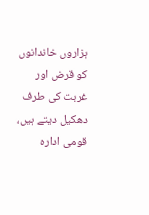ہزاروں خاندانوں کو قرض اور غربت کی طرف دھکیل دیتے ہیں، قومی ادارہ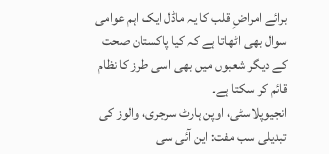برائے امراضِ قلب کا یہ ماڈل ایک اہم عوامی سوال بھی اٹھاتا ہے کہ کیا پاکستان صحت کے دیگر شعبوں میں بھی اسی طرز کا نظام قائم کر سکتا ہے۔
انجیوپلاسٹی، اوپن ہارٹ سرجری، والوز کی تبدیلی سب مفت: این آئی سی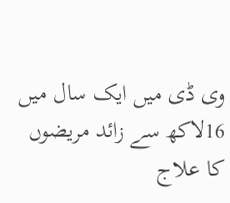وی ڈی میں ایک سال میں 16لاکھ سے زائد مریضوں کا علاج